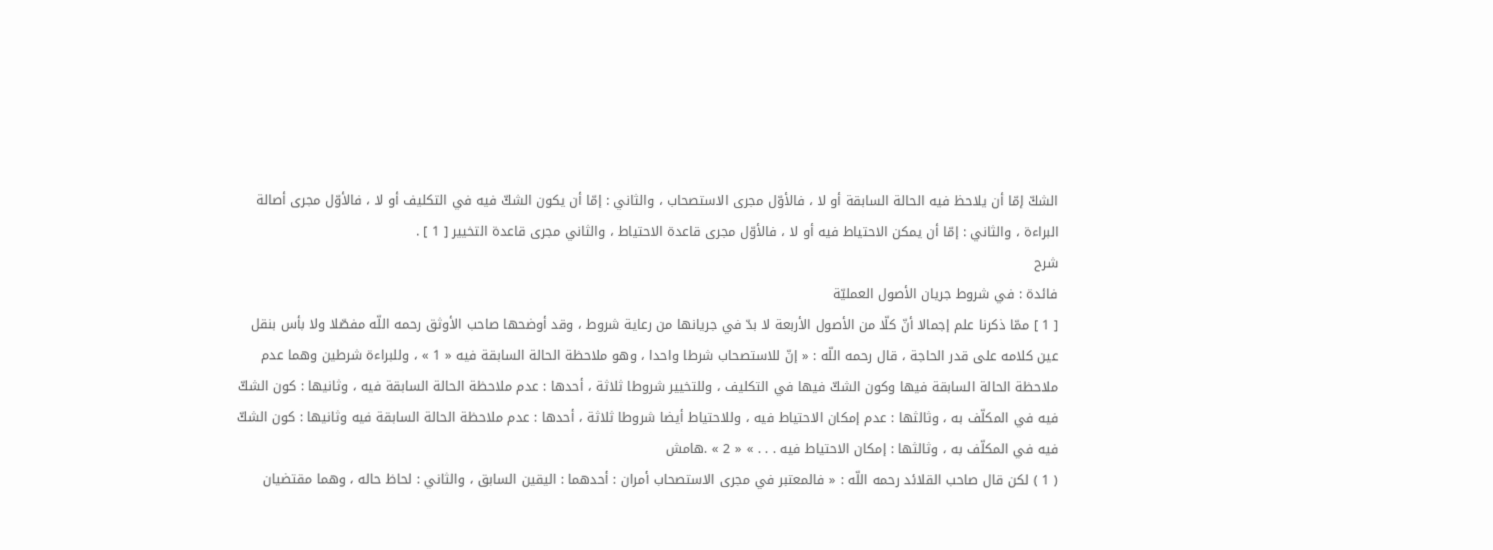الشكّ إمّا أن يلاحظ فيه الحالة السابقة أو لا ، فالأوّل مجرى الاستصحاب ، والثاني : إمّا أن يكون الشكّ فيه في التكليف أو لا ، فالأوّل مجرى أصالة البراءة ، والثاني : إمّا أن يمكن الاحتياط فيه أو لا ، فالأوّل مجرى قاعدة الاحتياط ، والثاني مجرى قاعدة التخيير [ 1 ] .
شرح
فائدة : في شروط جريان الأصول العمليّة
[ 1 ] ممّا ذكرنا علم إجمالا أنّ كلّا من الأصول الأربعة لا بدّ في جريانها من رعاية شروط ، وقد أوضحها صاحب الأوثق رحمه اللّه مفصّلا ولا بأس بنقل عين كلامه على قدر الحاجة ، قال رحمه اللّه : « إنّ للاستصحاب شرطا واحدا ، وهو ملاحظة الحالة السابقة فيه « 1 » ، وللبراءة شرطين وهما عدم ملاحظة الحالة السابقة فيها وكون الشكّ فيها في التكليف ، وللتخيير شروطا ثلاثة ، أحدها : عدم ملاحظة الحالة السابقة فيه ، وثانيها : كون الشكّ فيه في المكلّف به ، وثالثها : عدم إمكان الاحتياط فيه ، وللاحتياط أيضا شروطا ثلاثة ، أحدها : عدم ملاحظة الحالة السابقة فيه وثانيها : كون الشكّ فيه في المكلّف به ، وثالثها : إمكان الاحتياط فيه . . . » « 2 » .هامش
( 1 ) لكن قال صاحب القلائد رحمه اللّه : « فالمعتبر في مجرى الاستصحاب أمران : أحدهما : اليقين السابق ، والثاني : لحاظ حاله ، وهما مقتضيان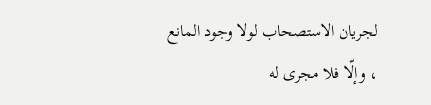لجريان الاستصحاب لولا وجود المانع ، وإلّا فلا مجرى له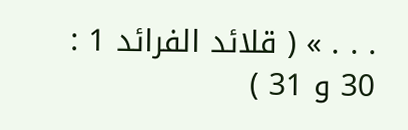. . . » ( قلائد الفرائد 1 : 30 و 31 )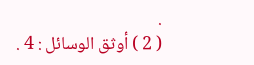.
( 2 ) أوثق الوسائل : 4 .